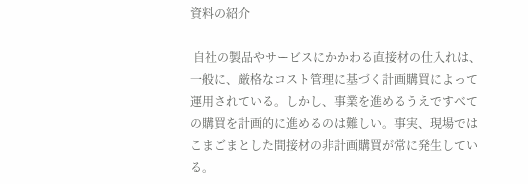資料の紹介

 自社の製品やサービスにかかわる直接材の仕入れは、一般に、厳格なコスト管理に基づく計画購買によって運用されている。しかし、事業を進めるうえですべての購買を計画的に進めるのは難しい。事実、現場ではこまごまとした間接材の非計画購買が常に発生している。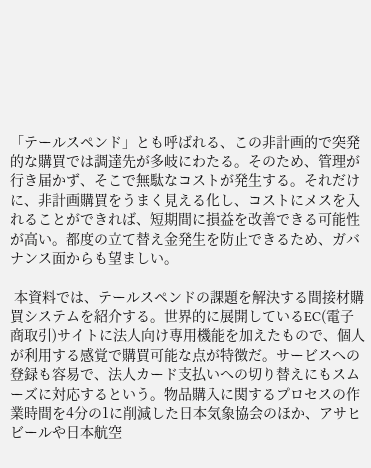「テールスペンド」とも呼ばれる、この非計画的で突発的な購買では調達先が多岐にわたる。そのため、管理が行き届かず、そこで無駄なコストが発生する。それだけに、非計画購買をうまく見える化し、コストにメスを入れることができれば、短期間に損益を改善できる可能性が高い。都度の立て替え金発生を防止できるため、ガバナンス面からも望ましい。

 本資料では、テールスペンドの課題を解決する間接材購買システムを紹介する。世界的に展開しているEC(電子商取引)サイトに法人向け専用機能を加えたもので、個人が利用する感覚で購買可能な点が特徴だ。サービスへの登録も容易で、法人カード支払いへの切り替えにもスムーズに対応するという。物品購入に関するプロセスの作業時間を4分の1に削減した日本気象協会のほか、アサヒビールや日本航空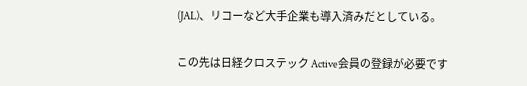(JAL)、リコーなど大手企業も導入済みだとしている。

この先は日経クロステック Active会員の登録が必要です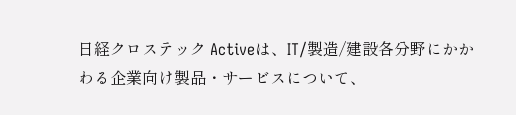日経クロステック Activeは、IT/製造/建設各分野にかかわる企業向け製品・サービスについて、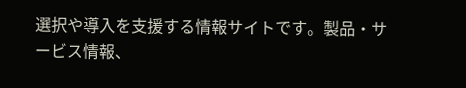選択や導入を支援する情報サイトです。製品・サービス情報、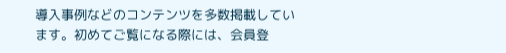導入事例などのコンテンツを多数掲載しています。初めてご覧になる際には、会員登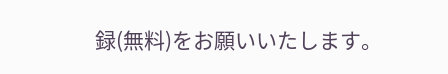録(無料)をお願いいたします。